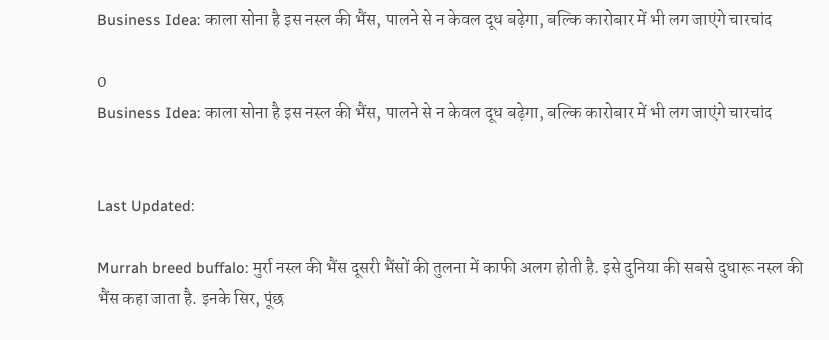Business Idea: काला सोना है इस नस्ल की भैंस, पालने से न केवल दूध बढ़ेगा, बल्कि कारोबार में भी लग जाएंगे चारचांद

0
Business Idea: काला सोना है इस नस्ल की भैंस, पालने से न केवल दूध बढ़ेगा, बल्कि कारोबार में भी लग जाएंगे चारचांद


Last Updated:

Murrah breed buffalo: मुर्रा नस्ल की भैंस दूसरी भैंसों की तुलना में काफी अलग होती है. इसे दुनिया की सबसे दुधारू नस्ल की भैंस कहा जाता है. इनके सिर, पूंछ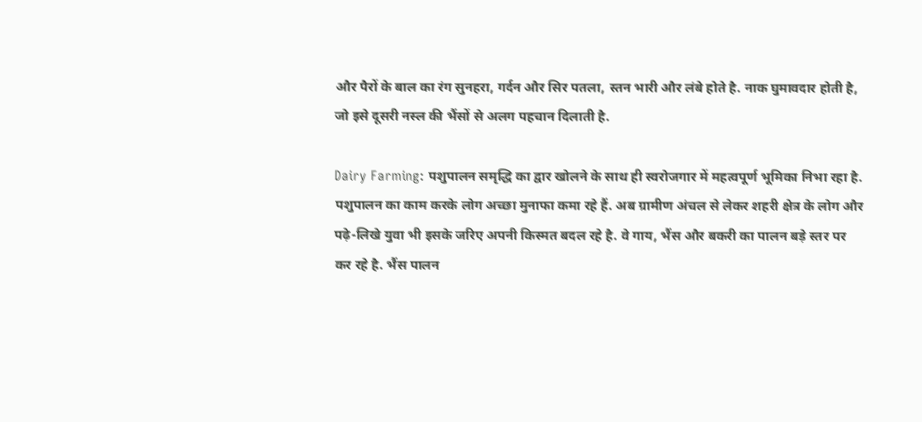और पैरों के बाल का रंग सुनहरा, गर्दन और सिर पतला, स्तन भारी और लंबे होते है. नाक घुमावदार होती है, जो इसे दूसरी नस्ल की भैंसों से अलग पहचान दिलाती है.

Dairy Farming: पशुपालन समृद्धि का द्वार खोलने के साथ ही स्वरोजगार में महत्वपूर्ण भूमिका निभा रहा है. पशुपालन का काम करके लोग अच्छा मुनाफा कमा रहे हैं. अब ग्रामीण अंचल से लेकर शहरी क्षेत्र के लोग और पढ़े-लिखे युवा भी इसके जरिए अपनी किस्मत बदल रहे है. वे गाय, भैंस और बकरी का पालन बड़े स्तर पर कर रहे है. भैंस पालन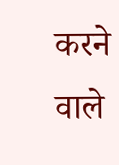करने वाले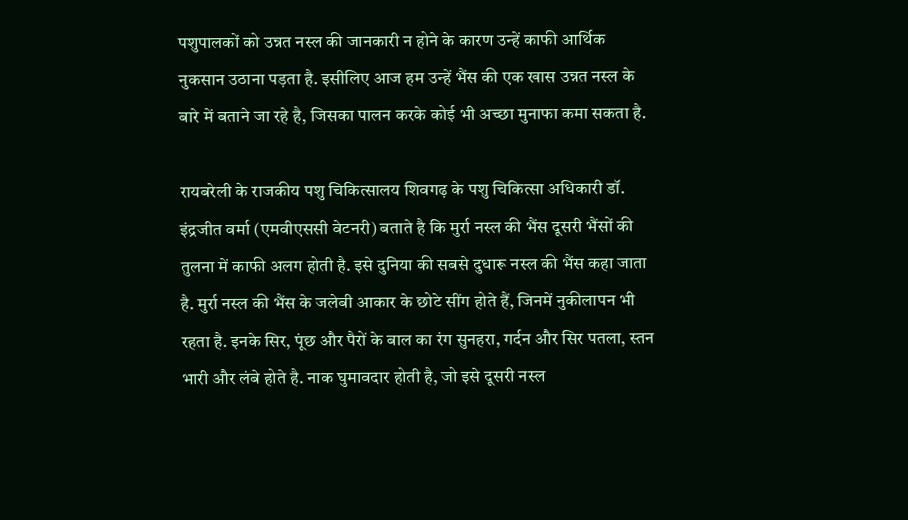पशुपालकों को उन्नत नस्ल की जानकारी न होने के कारण उन्हें काफी आर्थिक नुकसान उठाना पड़ता है. इसीलिए आज हम उन्हें भैंस की एक खास उन्नत नस्ल के बारे में बताने जा रहे है, जिसका पालन करके कोई भी अच्छा मुनाफा कमा सकता है.

रायबरेली के राजकीय पशु चिकित्सालय शिवगढ़ के पशु चिकित्सा अधिकारी डॉ. इंद्रजीत वर्मा (एमवीएससी वेटनरी) बताते है कि मुर्रा नस्ल की भैंस दूसरी भैंसों की तुलना में काफी अलग होती है. इसे दुनिया की सबसे दुधारू नस्ल की भैंस कहा जाता है. मुर्रा नस्ल की भैंस के जलेबी आकार के छोटे सींग होते हैं, जिनमें नुकीलापन भी रहता है. इनके सिर, पूंछ और पैरों के बाल का रंग सुनहरा, गर्दन और सिर पतला, स्तन भारी और लंबे होते है. नाक घुमावदार होती है, जो इसे दूसरी नस्ल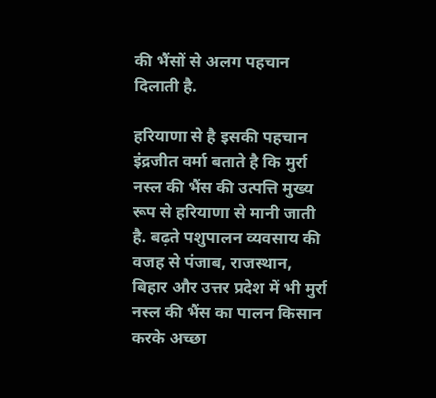की भैंसों से अलग पहचान दिलाती है.

हरियाणा से है इसकी पहचान
इंद्रजीत वर्मा बताते है कि मुर्रा नस्ल की भैंस की उत्पत्ति मुख्य रूप से हरियाणा से मानी जाती है. बढ़ते पशुपालन व्यवसाय की वजह से पंजाब, राजस्थान, बिहार और उत्तर प्रदेश में भी मुर्रा नस्ल की भैंस का पालन किसान करके अच्छा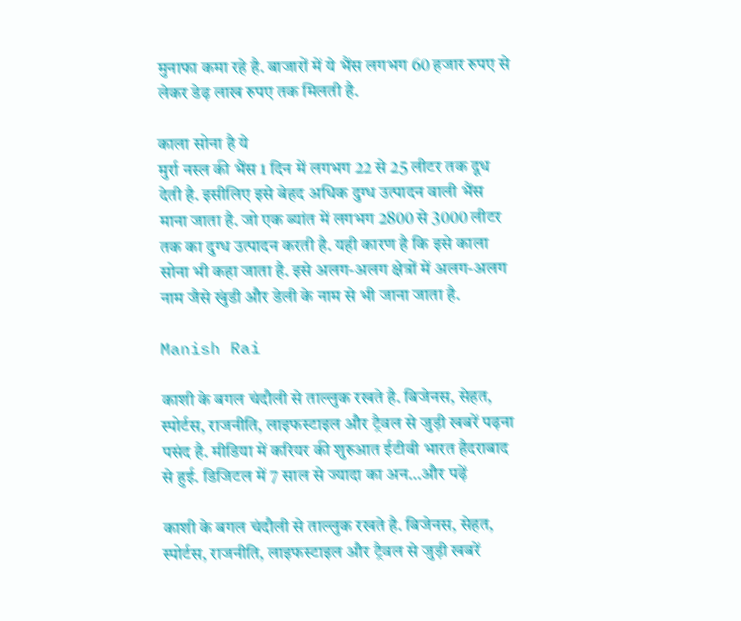मुनाफा कमा रहे है. बाजारों में ये भैंस लगभग 60 हजार रुपए से लेकर डेढ़ लाख रुपए तक मिलती है.

काला सोना है ये
मुर्रा नस्ल की भैंस 1 दिन में लगभग 22 से 25 लीटर तक दूध देती है. इसीलिए इसे बेहद अधिक दुग्ध उत्पादन वाली भैंस माना जाता है. जो एक ब्यांत में लगभग 2800 से 3000 लीटर तक का दुग्ध उत्पादन करती है. यही कारण है कि इसे काला सोना भी कहा जाता है. इसे अलग-अलग क्षेत्रों में अलग-अलग नाम जैसे खुंडी और डेली के नाम से भी जाना जाता है.

Manish Rai

काशी के बगल चंदौली से ताल्लुक रखते है. बिजेनस, सेहत, स्पोर्टस, राजनीति, लाइफस्टाइल और ट्रैवल से जुड़ी खबरें पढ़ना पसंद है. मीडिया में करियर की शुरुआत ईटीवी भारत हैदराबाद से हुई. डिजिटल में 7 साल से ज्यादा का अन…और पढ़ें

काशी के बगल चंदौली से ताल्लुक रखते है. बिजेनस, सेहत, स्पोर्टस, राजनीति, लाइफस्टाइल और ट्रैवल से जुड़ी खबरें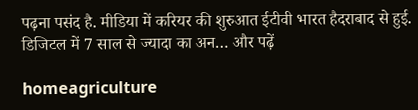पढ़ना पसंद है. मीडिया में करियर की शुरुआत ईटीवी भारत हैदराबाद से हुई. डिजिटल में 7 साल से ज्यादा का अन… और पढ़ें

homeagriculture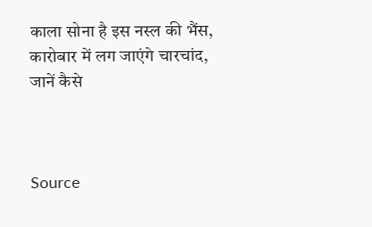काला सोना है इस नस्ल की भैंस, कारोबार में लग जाएंगे चारचांद, जानें कैसे



Source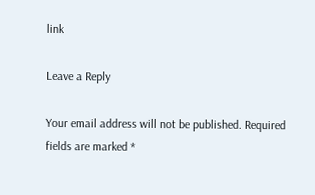link

Leave a Reply

Your email address will not be published. Required fields are marked *